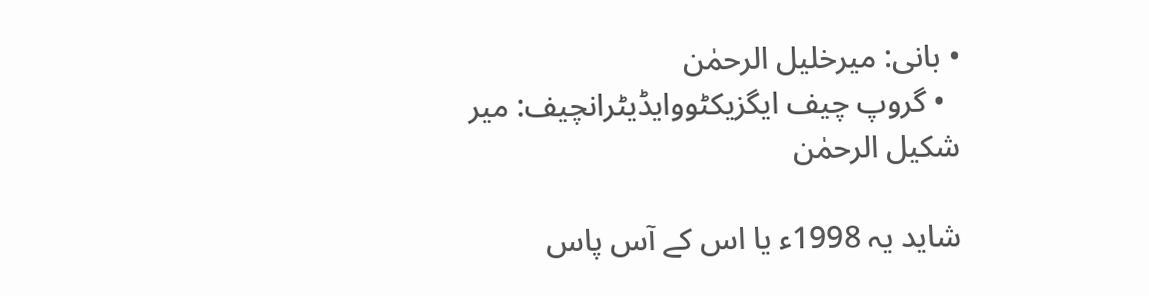• بانی: میرخلیل الرحمٰن
  • گروپ چیف ایگزیکٹووایڈیٹرانچیف: میر شکیل الرحمٰن

شاید یہ 1998ء یا اس کے آس پاس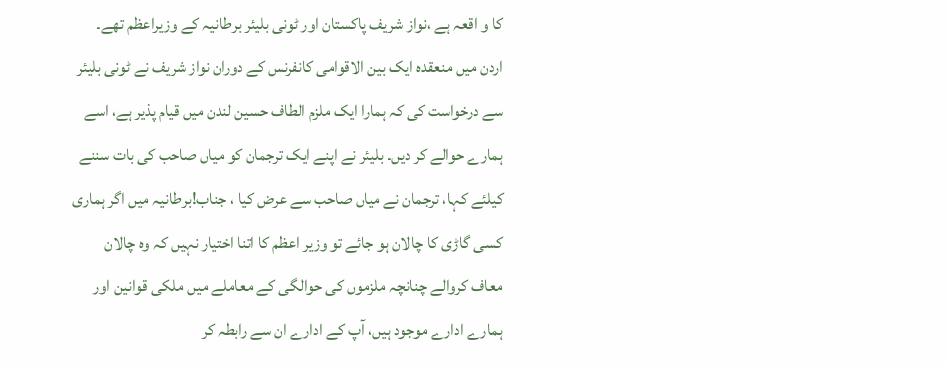کا و اقعہ ہے ،نواز شریف پاکستان اور ٹونی بلیئر برطانیہ کے وزیراعظم تھے۔ اردن میں منعقدہ ایک بین الاقوامی کانفرنس کے دوران نواز شریف نے ٹونی بلیئر سے درخواست کی کہ ہمارا ایک ملزم الطاف حسین لندن میں قیام پذیر ہے، اسے ہمارے حوالے کر دیں۔ بلیئر نے اپنے ایک ترجمان کو میاں صاحب کی بات سننے کیلئے کہا، ترجمان نے میاں صاحب سے عرض کیا ، جناب!برطانیہ میں اگر ہماری کسی گاڑی کا چالان ہو جائے تو وزیر اعظم کا اتنا اختیار نہیں کہ وہ چالان معاف کروالے چنانچہ ملزموں کی حوالگی کے معاملے میں ملکی قوانین اور ہمارے ادارے موجود ہیں، آپ کے ادارے ان سے رابطہ کر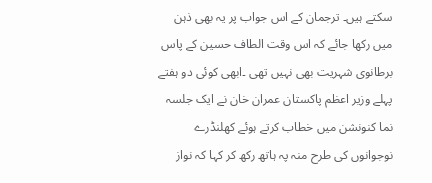سکتے ہیں۔ ترجمان کے اس جواب پر یہ بھی ذہن میں رکھا جائے کہ اس وقت الطاف حسین کے پاس برطانوی شہریت بھی نہیں تھی ۔ابھی کوئی دو ہفتے پہلے وزیر اعظم پاکستان عمران خان نے ایک جلسہ نما کنونشن میں خطاب کرتے ہوئے کھلنڈرے نوجوانوں کی طرح منہ پہ ہاتھ رکھ کر کہا کہ نواز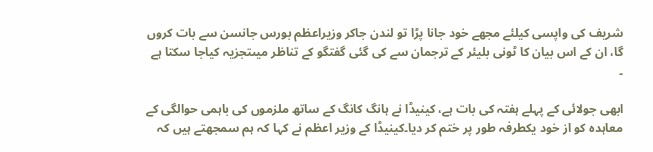شریف کی واپسی کیلئے مجھے خود جانا پڑا تو لندن جاکر وزیراعظم بورس جانسن سے بات کروں گا، ان کے اس بیان کا ٹونی بلیئر کے ترجمان سے کی گئی گفتگو کے تناظر میںتجزیہ کیاجا سکتا ہے ۔

ابھی جولائی کے پہلے ہفتہ کی بات ہے، کینیڈا نے ہانگ کانگ کے ساتھ ملزموں کی باہمی حوالگی کے معاہدہ کو از خود یکطرفہ طور پر ختم کر دیا۔کینیڈا کے وزیر اعظم نے کہا کہ ہم سمجھتے ہیں کہ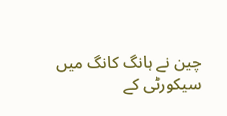چین نے ہانگ کانگ میں سیکورٹی کے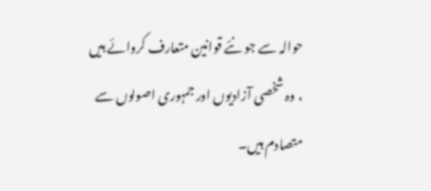حوالہ سے جو نئے قوانین متعارف کروائے ہیں ، وہ شخصی آزادیوں اور جمہوری اصولوں سے متصادم ہیں۔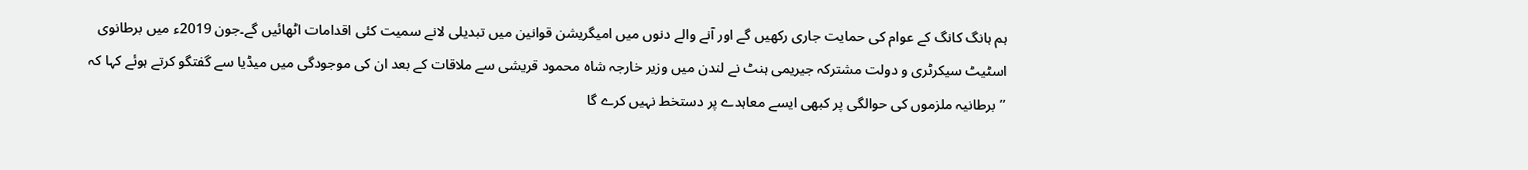ہم ہانگ کانگ کے عوام کی حمایت جاری رکھیں گے اور آنے والے دنوں میں امیگریشن قوانین میں تبدیلی لانے سمیت کئی اقدامات اٹھائیں گے۔جون 2019ء میں برطانوی اسٹیٹ سیکرٹری و دولت مشترکہ جیریمی ہنٹ نے لندن میں وزیر خارجہ شاہ محمود قریشی سے ملاقات کے بعد ان کی موجودگی میں میڈیا سے گفتگو کرتے ہوئے کہا کہ ’’برطانیہ ملزموں کی حوالگی پر کبھی ایسے معاہدے پر دستخط نہیں کرے گا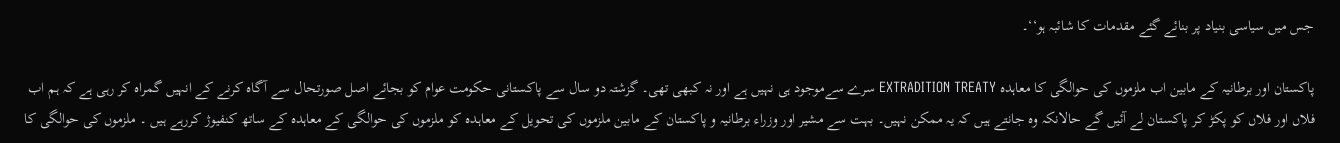جس میں سیاسی بنیاد پر بنائے گئے مقدمات کا شائبہ ہو‘‘۔

پاکستان اور برطانیہ کے مابین اب ملزموں کی حوالگی کا معاہدہ EXTRADITION TREATY سرے سےموجود ہی نہیں ہے اور نہ کبھی تھی۔ گزشتہ دو سال سے پاکستانی حکومت عوام کو بجائے اصل صورتحال سے آگاہ کرنے کے انہیں گمراہ کر رہی ہے کہ ہم اب فلاں اور فلاں کو پکڑ کر پاکستان لے آئیں گے حالانکہ وہ جانتے ہیں کہ یہ ممکن نہیں۔ بہت سے مشیر اور وزراء برطانیہ و پاکستان کے مابین ملزموں کی تحویل کے معاہدہ کو ملزموں کی حوالگی کے معاہدہ کے ساتھ کنفیوژ کررہے ہیں ۔ ملزموں کی حوالگی کا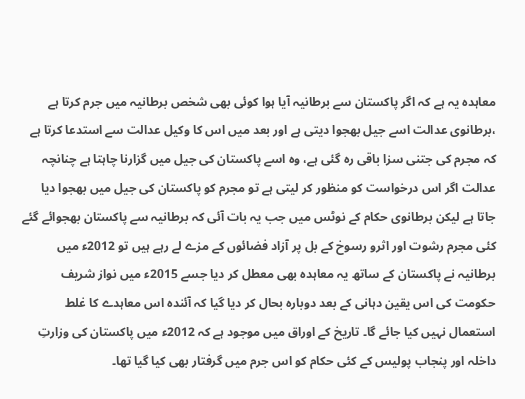معاہدہ یہ ہے کہ اگر پاکستان سے برطانیہ آیا ہوا کوئی بھی شخص برطانیہ میں جرم کرتا ہے ،برطانوی عدالت اسے جیل بھجوا دیتی ہے اور بعد میں اس کا وکیل عدالت سے استدعا کرتا ہے کہ مجرم کی جتنی سزا باقی رہ گئی ہے، وہ اسے پاکستان کی جیل میں گزارنا چاہتا ہے چنانچہ عدالت اگر اس درخواست کو منظور کر لیتی ہے تو مجرم کو پاکستان کی جیل میں بھجوا دیا جاتا ہے لیکن برطانوی حکام کے نوٹس میں جب یہ بات آئی کہ برطانیہ سے پاکستان بھجوائے گئے کئی مجرم رشوت اور اثرو رسوخ کے بل پر آزاد فضائوں کے مزے لے رہے ہیں تو 2012ء میں برطانیہ نے پاکستان کے ساتھ یہ معاہدہ بھی معطل کر دیا جسے 2015ء میں نواز شریف حکومت کی اس یقین دہانی کے بعد دوبارہ بحال کر دیا گیا کہ آئندہ اس معاہدے کا غلط استعمال نہیں کیا جائے گا۔ تاریخ کے اوراق میں موجود ہے کہ 2012ء میں پاکستان کی وزارتِ داخلہ اور پنجاب پولیس کے کئی حکام کو اس جرم میں گرفتار بھی کیا گیا تھا۔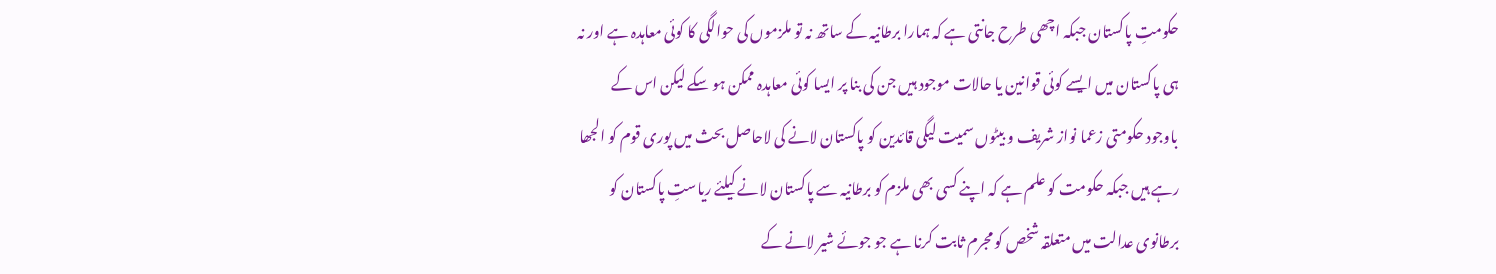حکومتِ پاکستان جبکہ اچھی طرح جانتی ہے کہ ہمارا برطانیہ کے ساتھ نہ تو ملزموں کی حوالگی کا کوئی معاہدہ ہے اور نہ ہی پاکستان میں ایسے کوئی قوانین یا حالات موجود ہیں جن کی بنا پر ایسا کوئی معاہدہ ممکن ہو سکے لیکن اس کے باوجود حکومتی زعما نواز شریف و بیٹوں سمیت لیگی قائدین کو پاکستان لانے کی لاحاصل بحث میں پوری قوم کو الجھا رہے ہیں جبکہ حکومت کو علم ہے کہ اپنے کسی بھی ملزم کو برطانیہ سے پاکستان لانے کیلئے ریاستِ پاکستان کو برطانوی عدالت میں متعلقہ شخص کو مجرم ثابت کرنا ہے جو جوئے شیر لانے کے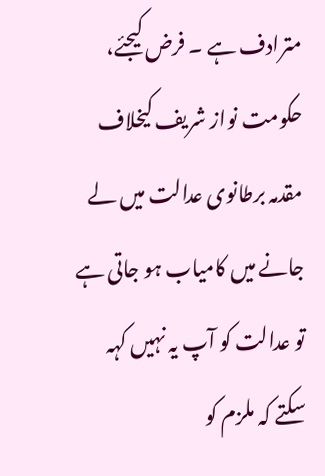مترادف ہے ۔ فرض کیجئے، حکومت نواز شریف کیخلاف مقدمہ برطانوی عدالت میں لے جانے میں کامیاب ہو جاتی ہے تو عدالت کو آپ یہ نہیں کہہ سکتے کہ ملزم کو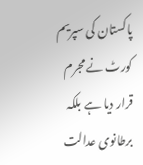پاکستان کی سپریم کورٹ نے مجرم قرار دیا ہے بلکہ برطانوی عدالت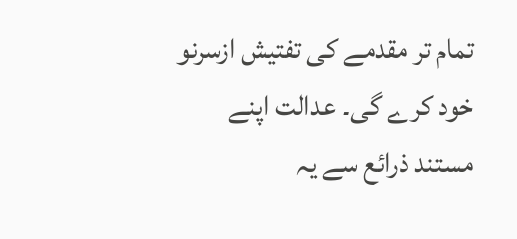تمام تر مقدمے کی تفتیش ازسرنو خود کرے گی۔ عدالت اپنے مستند ذرائع سے یہ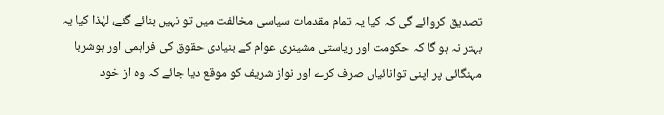تصدیق کروائے گی کہ کیا یہ تمام مقدمات سیاسی مخالفت میں تو نہیں بنائے گئے، لہٰذا کیا یہ بہتر نہ ہو گا کہ حکومت اور ریاستی مشینری عوام کے بنیادی حقوق کی فراہمی اور ہوشربا مہنگائی پر اپنی توانائیاں صرف کرے اور نواز شریف کو موقع دیا جائے کہ وہ از خود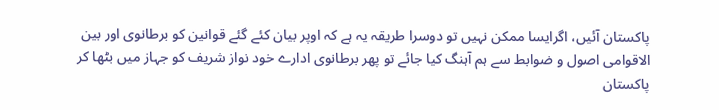پاکستان آئیں، اگرایسا ممکن نہیں تو دوسرا طریقہ یہ ہے کہ اوپر بیان کئے گئے قوانین کو برطانوی اور بین الاقوامی اصول و ضوابط سے ہم آہنگ کیا جائے تو پھر برطانوی ادارے خود نواز شریف کو جہاز میں بٹھا کر پاکستان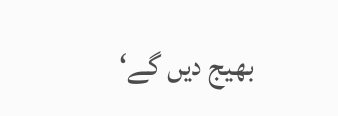بھیج دیں گے‘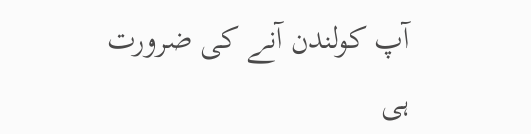آپ کولندن آنے کی ضرورت ہی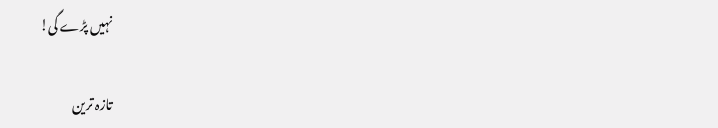نہیں پڑے گی!

تازہ ترین